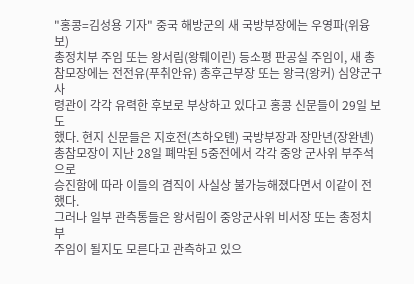"홍콩=김성용 기자" 중국 해방군의 새 국방부장에는 우영파(위융보)
총정치부 주임 또는 왕서림(왕뤠이린) 등소평 판공실 주임이, 새 총
참모장에는 전전유(푸취안유) 총후근부장 또는 왕극(왕커) 심양군구 사
령관이 각각 유력한 후보로 부상하고 있다고 홍콩 신문들이 29일 보도
했다. 현지 신문들은 지호전(츠하오톈) 국방부장과 장만년(장완녠)
총참모장이 지난 28일 폐막된 5중전에서 각각 중앙 군사위 부주석으로
승진함에 따라 이들의 겸직이 사실상 불가능해졌다면서 이같이 전했다.
그러나 일부 관측통들은 왕서림이 중앙군사위 비서장 또는 총정치부
주임이 될지도 모른다고 관측하고 있으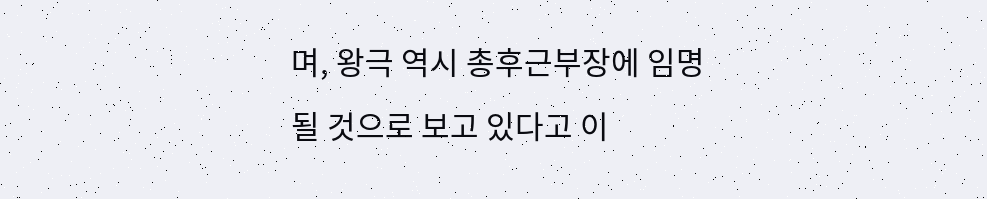며, 왕극 역시 총후근부장에 임명
될 것으로 보고 있다고 이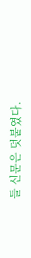들 신문은 덧붙였다.